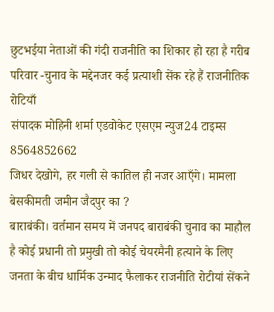छुटभईया नेताओं की गंदी राजनीति का शिकार हो रहा है गरीब परिवार -चुनाव के मद्देनजर कई प्रत्याशी सेंक रहे हैं राजनीतिक रोटियाँ
संपादक मोहिनी शर्मा एडवोकेट एसएम न्युज24 टाइम्स 8564852662
जिधर देखोगे, हर गली से कातिल ही नजर आएँगे। मामला बेसकीमती जमीन जैदपुर का ?
बाराबंकी। वर्तमान समय में जनपद बाराबंकी चुनाव का माहौल है कोई प्रधानी तो प्रमुखी तो कोई चेयरमैनी हत्याने के लिए जनता के बीच धार्मिक उन्माद फैलाकर राजनीति रोटीयां सेंकने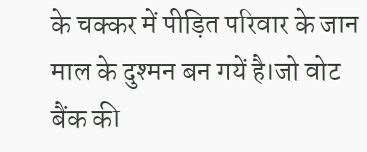के चक्कर में पीड़ित परिवार के जान माल के दुश्मन बन गयें है।जो वोट बैंक की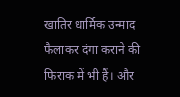खातिर धार्मिक उन्माद फैलाकर दंगा कराने की फिराक में भी हैं। और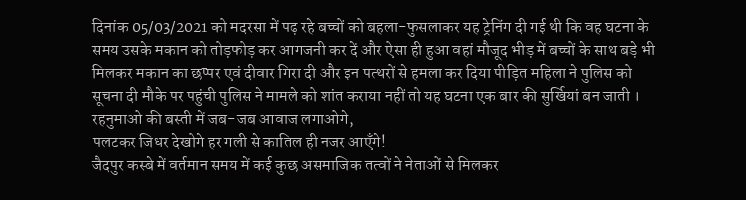दिनांक 05/03/2021 को मदरसा में पढ़ रहे बच्चों को बहला-फुसलाकर यह ट्रेनिंग दी गई थी कि वह घटना के समय उसके मकान को तोड़फोड़ कर आगजनी कर दें और ऐसा ही हुआ वहां मौजूद भीड़ में बच्चों के साथ बड़े भी मिलकर मकान का छप्पर एवं दीवार गिरा दी और इन पत्थरों से हमला कर दिया पीड़ित महिला ने पुलिस को सूचना दी मौके पर पहुंची पुलिस ने मामले को शांत कराया नहीं तो यह घटना एक बार की सुर्खियां बन जाती ।
रहनुमाओ की बस्ती में जब-जब आवाज लगाओगे,
पलटकर जिधर देखोगे हर गली से कातिल ही नजर आएँगे!
जैदपुर कस्बे में वर्तमान समय में कई कुछ असमाजिक तत्वों ने नेताओं से मिलकर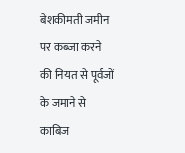बेशकीमती जमीन पर कब्जा करने की नियत से पूर्वजों के जमाने से काबिज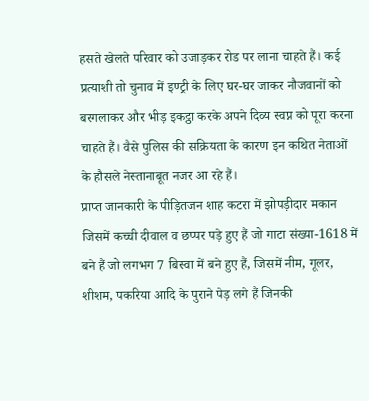हसते खेलते परिवार को उजाड़कर रोड पर लाना चाहते हैं। कई प्रत्याशी तो चुनाव में इण्ट्री के लिए घर-घर जाकर नौजवानों को बरगलाकर और भीड़ इकट्ठा करके अपने दिव्य स्वप्न को पूरा करना चाहते हैं। वैसे पुलिस की सक्रियता के कारण इन कथित नेताओं के हौसले नेस्तानाबूत नजर आ रहे हैं।
प्राप्त जानकारी के पीड़ितजन शाह कटरा में झोपड़ीदार मकान जिसमें कच्ची दीवाल व छप्पर पड़े हुए हैं जो गाटा संख्या-1618 में बने हैं जो लगभग 7 बिस्वा में बने हुए हैं, जिसमें नीम, गूलर, शीशम, पकरिया आदि के पुराने पेड़ लगे हैं जिनकी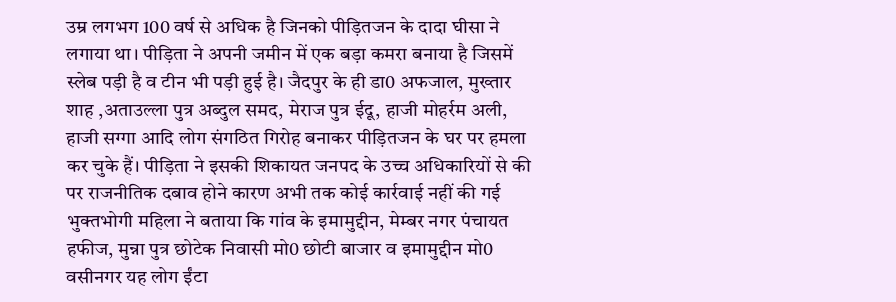उम्र लगभग 100 वर्ष से अधिक है जिनको पीड़ितजन के दादा घीसा ने लगाया था। पीड़िता ने अपनी जमीन में एक बड़ा कमरा बनाया है जिसमें स्लेब पड़ी है व टीन भी पड़ी हुई है। जैदपुर के ही डा0 अफजाल, मुख्तार शाह ,अताउल्ला पुत्र अब्दुल समद, मेराज पुत्र ईदू, हाजी मोहर्रम अली, हाजी सग्गा आदि लोग संगठित गिरोह बनाकर पीड़ितजन के घर पर हमला कर चुके हैं। पीड़िता ने इसकी शिकायत जनपद के उच्च अधिकारियों से की पर राजनीतिक दबाव होने कारण अभी तक कोई कार्रवाई नहीं की गई भुक्तभोगी महिला ने बताया कि गांव के इमामुद्दीन, मेम्बर नगर पंचायत हफीज, मुन्ना पुत्र छोटेक निवासी मो0 छोटी बाजार व इमामुद्दीन मो0 वसीनगर यह लोग ईंटा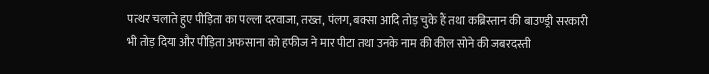पत्थर चलाते हुए पीड़िता का पल्ला दरवाजा, तख्त, पंलग, बक्सा आदि तोड़ चुके हैं तथा कब्रिस्तान की बाउण्ड्री सरकारी भी तोड़ दिया और पीड़िता अफसाना को हफीज ने मार पीटा तथा उनके नाम की कील सोने की जबरदस्ती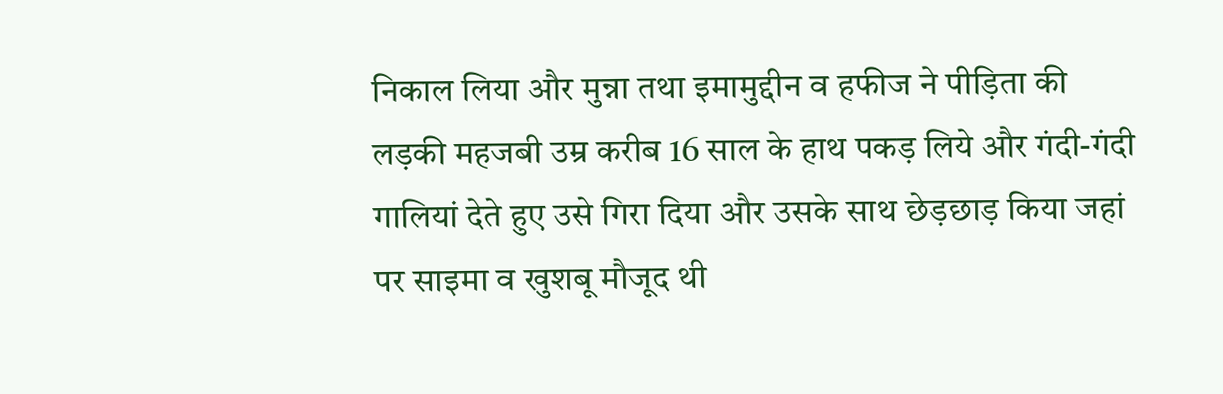निकाल लिया और मुन्ना तथा इमामुद्दीन व हफीज ने पीड़िता की लड़की महजबी उम्र करीब 16 साल के हाथ पकड़ लिये और गंदी-गंदी गालियां देते हुए उसे गिरा दिया और उसके साथ छेड़छाड़ किया जहां पर साइमा व खुशबू मौजूद थी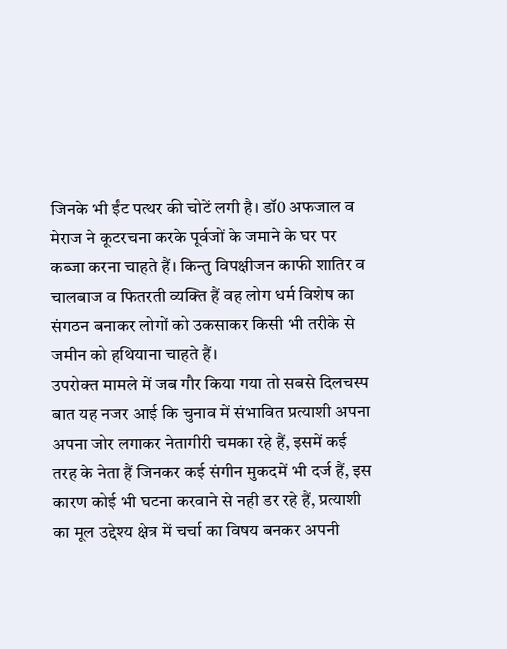जिनके भी ईंट पत्थर की चोटें लगी है। डॉ0 अफजाल व मेराज ने कूटरचना करके पूर्वजों के जमाने के घर पर कब्जा करना चाहते हैं। किन्तु विपक्षीजन काफी शातिर व चालबाज व फितरती व्यक्ति हैं वह लोग धर्म विशेष का संगठन बनाकर लोगों को उकसाकर किसी भी तरीके से जमीन को हथियाना चाहते हैं।
उपरोक्त मामले में जब गौर किया गया तो सबसे दिलचस्प बात यह नजर आई कि चुनाव में संभावित प्रत्याशी अपना अपना जोर लगाकर नेतागीरी चमका रहे हैं, इसमें कई तरह के नेता हैं जिनकर कई संगीन मुकदमें भी दर्ज हैं, इस कारण कोई भी घटना करवाने से नही डर रहे हैं, प्रत्याशी का मूल उद्देश्य क्षेत्र में चर्चा का विषय बनकर अपनी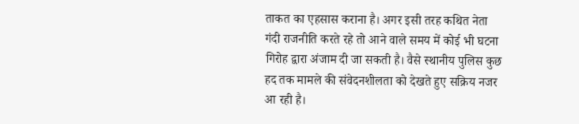ताकत का एहसास कराना है। अगर इसी तरह कथित नेता गंदी राजनीति करते रहे तो आने वाले समय में कोई भी घटना गिरोह द्वारा अंजाम दी जा सकती है। वैसे स्थानीय पुलिस कुछ हद तक मामले की संवेदनशीलता को देखते हुए सक्रिय नजर आ रही है।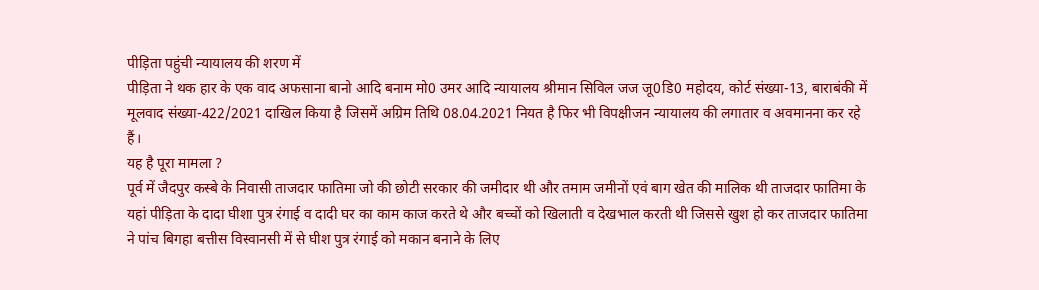पीड़िता पहुंची न्यायालय की शरण में
पीड़िता ने थक हार के एक वाद अफसाना बानो आदि बनाम मो0 उमर आदि न्यायालय श्रीमान सिविल जज जू0डि0 महोदय, कोर्ट संख्या-13, बाराबंकी में मूलवाद संख्या-422/2021 दाखिल किया है जिसमें अग्रिम तिथि 08.04.2021 नियत है फिर भी विपक्षीजन न्यायालय की लगातार व अवमानना कर रहे हैं।
यह है पूरा मामला ?
पूर्व में जैदपुर कस्बे के निवासी ताजदार फातिमा जो की छोटी सरकार की जमीदार थी और तमाम जमीनों एवं बाग खेत की मालिक थी ताजदार फातिमा के यहां पीड़िता के दादा घीशा पुत्र रंगाई व दादी घर का काम काज करते थे और बच्चों को खिलाती व देखभाल करती थी जिससे खुश हो कर ताजदार फातिमा ने पांच बिगहा बत्तीस विस्वानसी में से घीश पुत्र रंगाई को मकान बनाने के लिए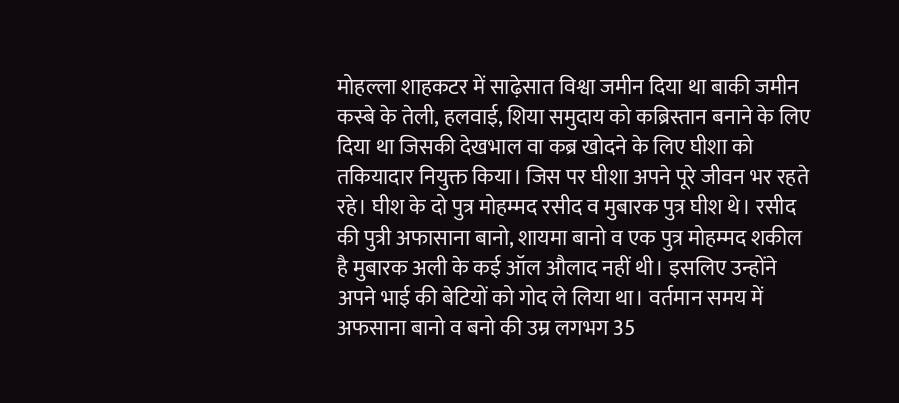मोहल्ला शाहकटर में साढ़ेसात विश्वा जमीन दिया था बाकी जमीन कस्बे के तेली, हलवाई, शिया समुदाय को कब्रिस्तान बनाने के लिए दिया था जिसकी देखभाल वा कब्र खोदने के लिए घीशा को तकियादार नियुक्त किया। जिस पर घीशा अपने पूरे जीवन भर रहते रहे। घीश के दो पुत्र मोहम्मद रसीद व मुबारक पुत्र घीश थे। रसीद की पुत्री अफासाना बानो, शायमा बानो व एक पुत्र मोहम्मद शकील है मुबारक अली के कई ऑल औलाद नहीं थी। इसलिए उन्होंने अपने भाई की बेटियों को गोद ले लिया था। वर्तमान समय में अफसाना बानो व बनो की उम्र लगभग 35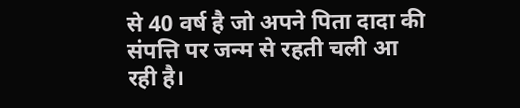से 40 वर्ष है जो अपने पिता दादा की संपत्ति पर जन्म से रहती चली आ रही है।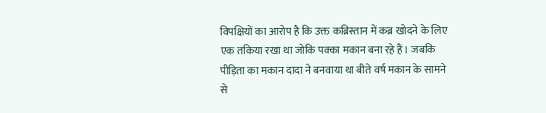विपक्षियों का आरोप है कि उक्त कब्रिस्तान में कब्र खोदने के लिए एक तकिया रखा था जोकि पक्का मकान बना रहे हैं। जबकि पीड़िता का मकान दादा ने बनवाया था बीते वर्ष मकान के सामने से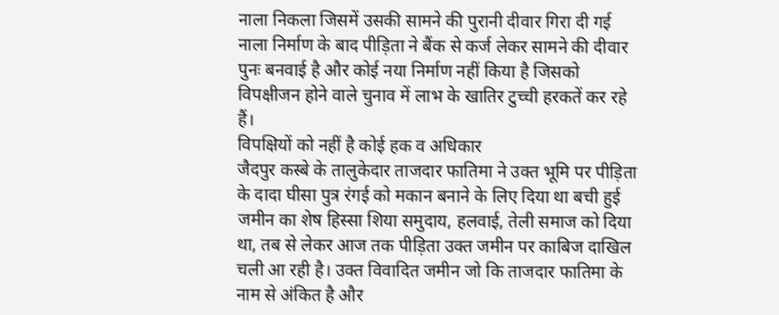नाला निकला जिसमें उसकी सामने की पुरानी दीवार गिरा दी गई नाला निर्माण के बाद पीड़िता ने बैंक से कर्ज लेकर सामने की दीवार पुनः बनवाई है और कोई नया निर्माण नहीं किया है जिसको विपक्षीजन होने वाले चुनाव में लाभ के खातिर टुच्ची हरकतें कर रहे हैं।
विपक्षियों को नहीं है कोई हक व अधिकार
जैदपुर कस्बे के तालुकेदार ताजदार फातिमा ने उक्त भूमि पर पीड़िता के दादा घीसा पुत्र रंगई को मकान बनाने के लिए दिया था बची हुई जमीन का शेष हिस्सा शिया समुदाय, हलवाई, तेली समाज को दिया था, तब से लेकर आज तक पीड़िता उक्त जमीन पर काबिज दाखिल चली आ रही है। उक्त विवादित जमीन जो कि ताजदार फातिमा के नाम से अंकित है और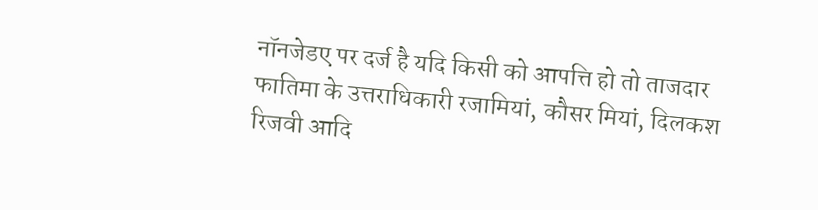नॉनजेडए पर दर्ज है यदि किसी को आपत्ति हो तो ताजदार फातिमा के उत्तराधिकारी रजामियां, कौसर मियां, दिलकश रिजवी आदि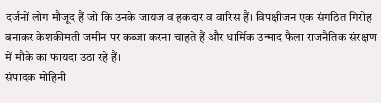दर्जनों लोग मौजूद हैं जो कि उनके जायज व हकदार व वारिस हैं। विपक्षीजन एक संगठित गिरोह बनाकर केशकीमती जमीन पर कब्जा करना चाहते हैं और धार्मिक उन्माद फैला राजनैतिक संरक्षण में मौके का फायदा उठा रहे हैं।
संपादक मोहिनी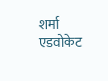शर्मा एडवोकेट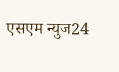एसएम न्युज24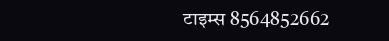टाइम्स 8564852662